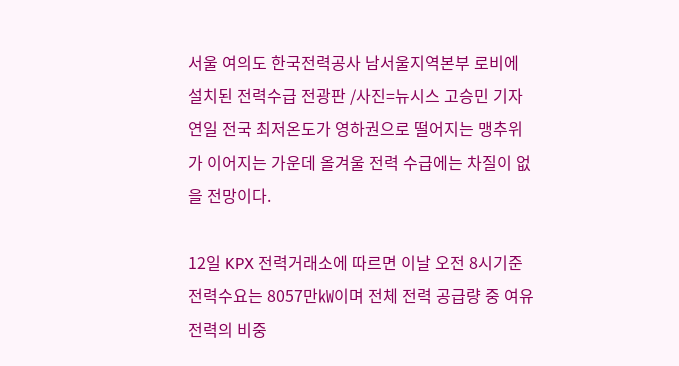서울 여의도 한국전력공사 남서울지역본부 로비에 설치된 전력수급 전광판 /사진=뉴시스 고승민 기자
연일 전국 최저온도가 영하권으로 떨어지는 맹추위가 이어지는 가운데 올겨울 전력 수급에는 차질이 없을 전망이다.

12일 KPX 전력거래소에 따르면 이날 오전 8시기준 전력수요는 8057만㎾이며 전체 전력 공급량 중 여유 전력의 비중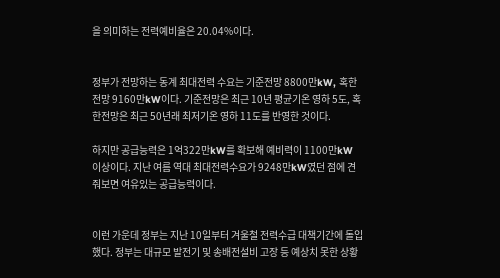을 의미하는 전력예비율은 20.04%이다.


정부가 전망하는 동계 최대전력 수요는 기준전망 8800만kW, 혹한전망 9160만kW이다. 기준전망은 최근 10년 평균기온 영하 5도, 혹한전망은 최근 50년래 최저기온 영하 11도를 반영한 것이다.

하지만 공급능력은 1억322만kW를 확보해 예비력이 1100만kW 이상이다. 지난 여름 역대 최대전력수요가 9248만kW였던 점에 견줘보면 여유있는 공급능력이다.


이런 가운데 정부는 지난 10일부터 겨울철 전력수급 대책기간에 돌입했다. 정부는 대규모 발전기 및 송배전설비 고장 등 예상치 못한 상황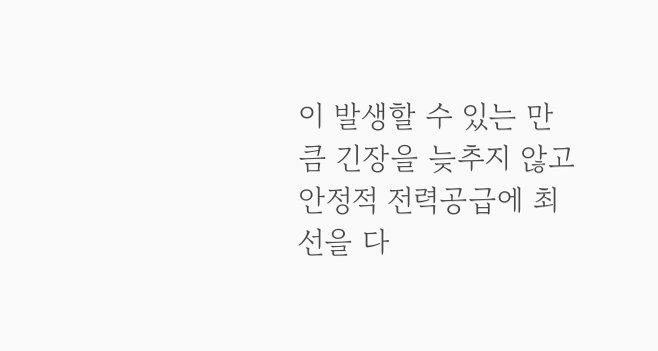이 발생할 수 있는 만큼 긴장을 늦추지 않고 안정적 전력공급에 최선을 다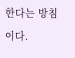한다는 방침이다.